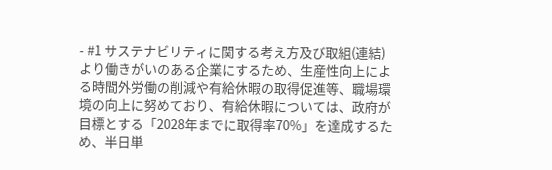- #1 サステナビリティに関する考え方及び取組(連結)
より働きがいのある企業にするため、生産性向上による時間外労働の削減や有給休暇の取得促進等、職場環境の向上に努めており、有給休暇については、政府が目標とする「2028年までに取得率70%」を達成するため、半日単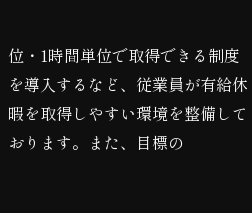位・1時間単位で取得できる制度を導入するなど、従業員が有給休暇を取得しやすい環境を整備しております。また、目標の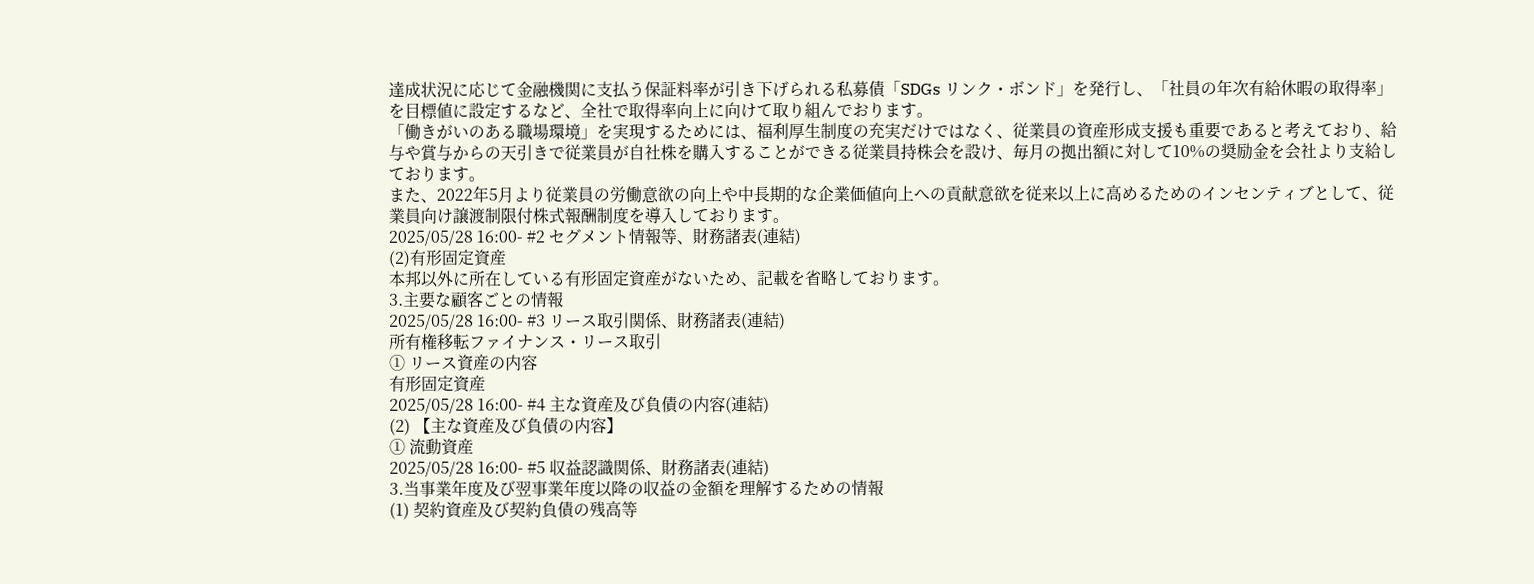達成状況に応じて金融機関に支払う保証料率が引き下げられる私募債「SDGs リンク・ボンド」を発行し、「社員の年次有給休暇の取得率」を目標値に設定するなど、全社で取得率向上に向けて取り組んでおります。
「働きがいのある職場環境」を実現するためには、福利厚生制度の充実だけではなく、従業員の資産形成支援も重要であると考えており、給与や賞与からの天引きで従業員が自社株を購入することができる従業員持株会を設け、毎月の拠出額に対して10%の奨励金を会社より支給しております。
また、2022年5月より従業員の労働意欲の向上や中長期的な企業価値向上への貢献意欲を従来以上に高めるためのインセンティブとして、従業員向け譲渡制限付株式報酬制度を導入しております。
2025/05/28 16:00- #2 セグメント情報等、財務諸表(連結)
(2)有形固定資産
本邦以外に所在している有形固定資産がないため、記載を省略しております。
3.主要な顧客ごとの情報
2025/05/28 16:00- #3 リース取引関係、財務諸表(連結)
所有権移転ファイナンス・リース取引
① リース資産の内容
有形固定資産
2025/05/28 16:00- #4 主な資産及び負債の内容(連結)
(2) 【主な資産及び負債の内容】
① 流動資産
2025/05/28 16:00- #5 収益認識関係、財務諸表(連結)
3.当事業年度及び翌事業年度以降の収益の金額を理解するための情報
(1) 契約資産及び契約負債の残高等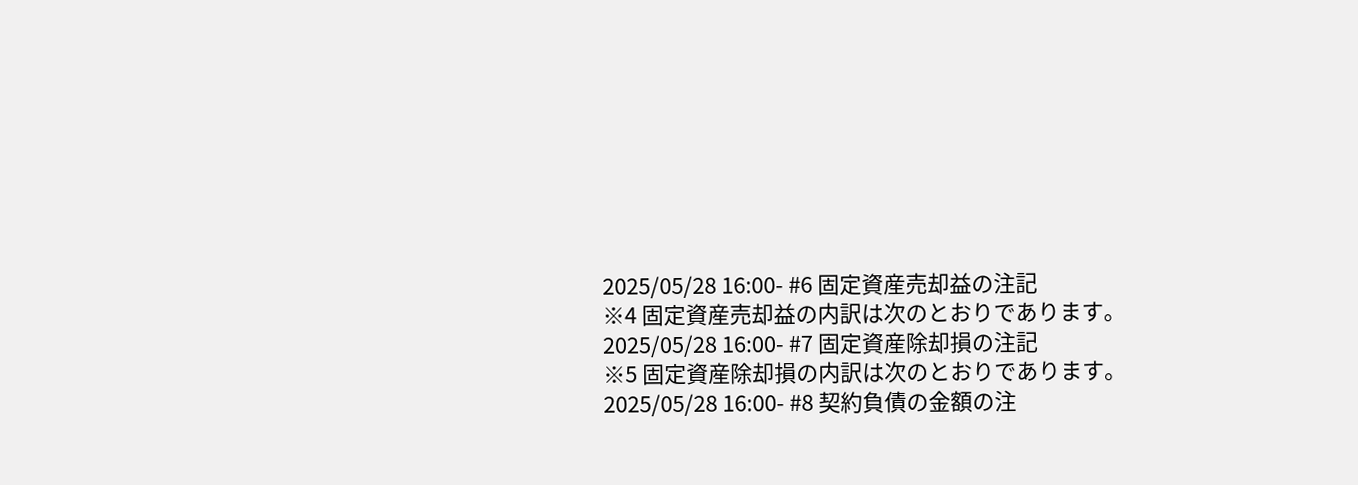2025/05/28 16:00- #6 固定資産売却益の注記
※4 固定資産売却益の内訳は次のとおりであります。
2025/05/28 16:00- #7 固定資産除却損の注記
※5 固定資産除却損の内訳は次のとおりであります。
2025/05/28 16:00- #8 契約負債の金額の注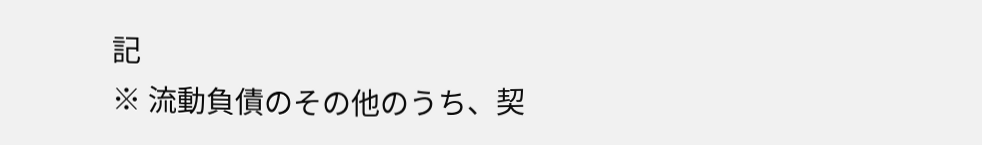記
※ 流動負債のその他のうち、契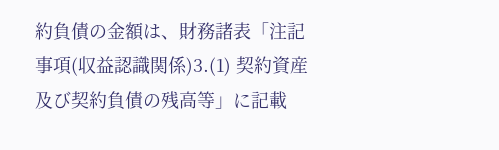約負債の金額は、財務諸表「注記事項(収益認識関係)3.(1) 契約資産及び契約負債の残高等」に記載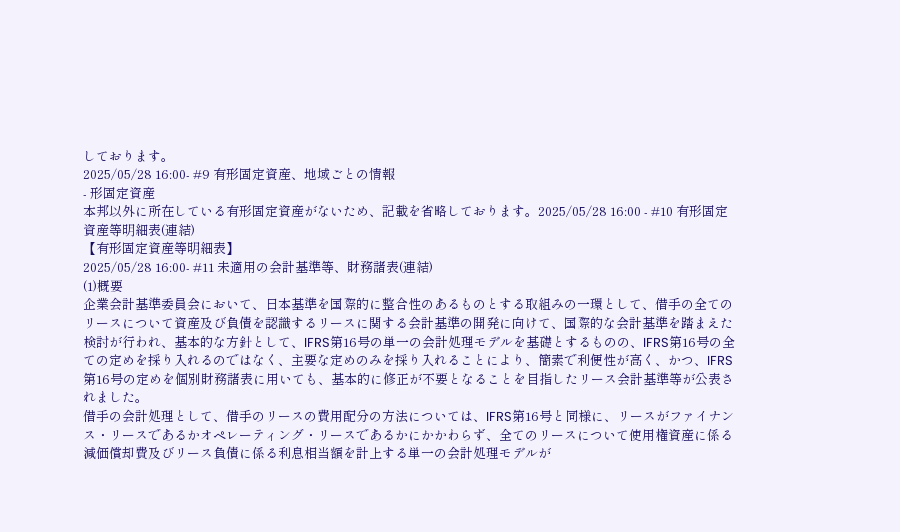しております。
2025/05/28 16:00- #9 有形固定資産、地域ごとの情報
- 形固定資産
本邦以外に所在している有形固定資産がないため、記載を省略しております。2025/05/28 16:00 - #10 有形固定資産等明細表(連結)
【有形固定資産等明細表】
2025/05/28 16:00- #11 未適用の会計基準等、財務諸表(連結)
(1)概要
企業会計基準委員会において、日本基準を国際的に整合性のあるものとする取組みの一環として、借手の全てのリースについて資産及び負債を認識するリースに関する会計基準の開発に向けて、国際的な会計基準を踏まえた検討が行われ、基本的な方針として、IFRS第16号の単一の会計処理モデルを基礎とするものの、IFRS第16号の全ての定めを採り入れるのではなく、主要な定めのみを採り入れることにより、簡素で利便性が高く、かつ、IFRS第16号の定めを個別財務諸表に用いても、基本的に修正が不要となることを目指したリース会計基準等が公表されました。
借手の会計処理として、借手のリースの費用配分の方法については、IFRS第16号と同様に、リースがファイナンス・リースであるかオペレーティング・リースであるかにかかわらず、全てのリースについて使用権資産に係る減価償却費及びリース負債に係る利息相当額を計上する単一の会計処理モデルが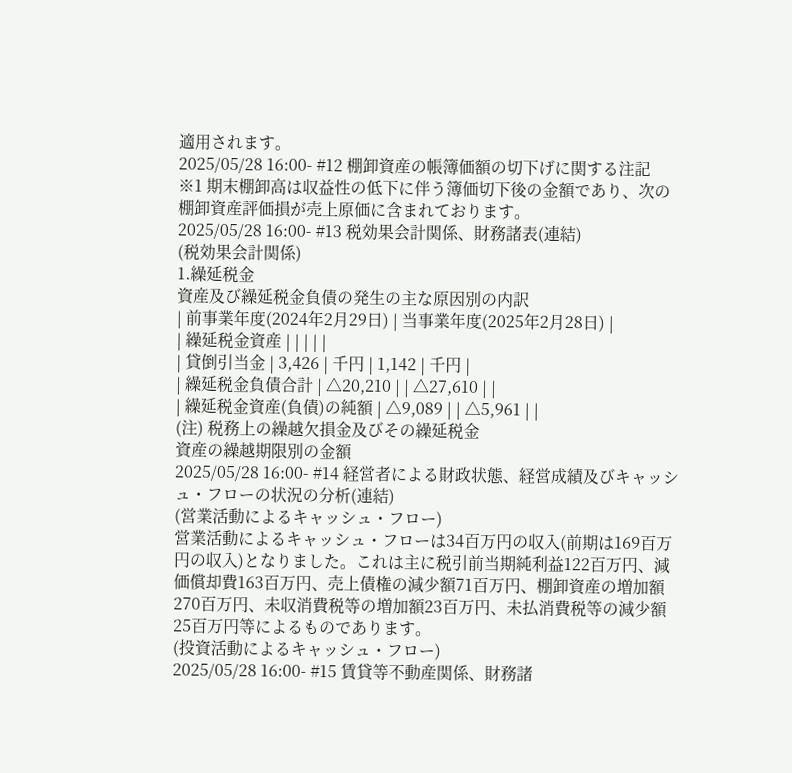適用されます。
2025/05/28 16:00- #12 棚卸資産の帳簿価額の切下げに関する注記
※1 期末棚卸高は収益性の低下に伴う簿価切下後の金額であり、次の棚卸資産評価損が売上原価に含まれております。
2025/05/28 16:00- #13 税効果会計関係、財務諸表(連結)
(税効果会計関係)
1.繰延税金
資産及び繰延税金負債の発生の主な原因別の内訳
| 前事業年度(2024年2月29日) | 当事業年度(2025年2月28日) |
| 繰延税金資産 | | | | |
| 貸倒引当金 | 3,426 | 千円 | 1,142 | 千円 |
| 繰延税金負債合計 | △20,210 | | △27,610 | |
| 繰延税金資産(負債)の純額 | △9,089 | | △5,961 | |
(注) 税務上の繰越欠損金及びその繰延税金
資産の繰越期限別の金額
2025/05/28 16:00- #14 経営者による財政状態、経営成績及びキャッシュ・フローの状況の分析(連結)
(営業活動によるキャッシュ・フロー)
営業活動によるキャッシュ・フローは34百万円の収入(前期は169百万円の収入)となりました。これは主に税引前当期純利益122百万円、減価償却費163百万円、売上債権の減少額71百万円、棚卸資産の増加額270百万円、未収消費税等の増加額23百万円、未払消費税等の減少額25百万円等によるものであります。
(投資活動によるキャッシュ・フロー)
2025/05/28 16:00- #15 賃貸等不動産関係、財務諸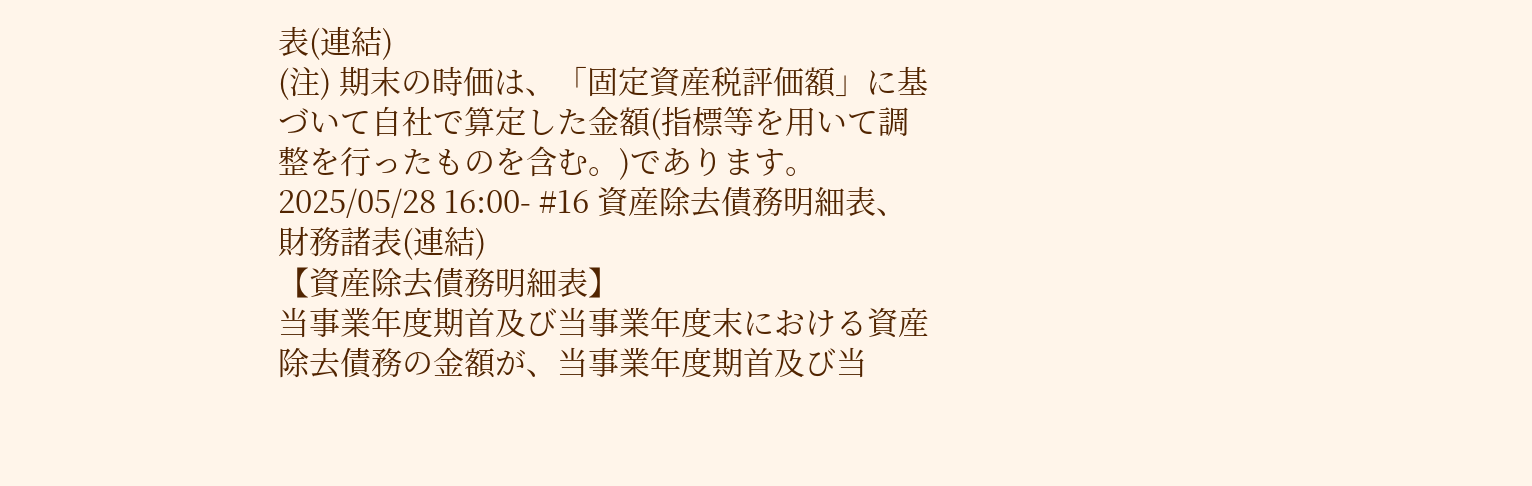表(連結)
(注) 期末の時価は、「固定資産税評価額」に基づいて自社で算定した金額(指標等を用いて調整を行ったものを含む。)であります。
2025/05/28 16:00- #16 資産除去債務明細表、財務諸表(連結)
【資産除去債務明細表】
当事業年度期首及び当事業年度末における資産除去債務の金額が、当事業年度期首及び当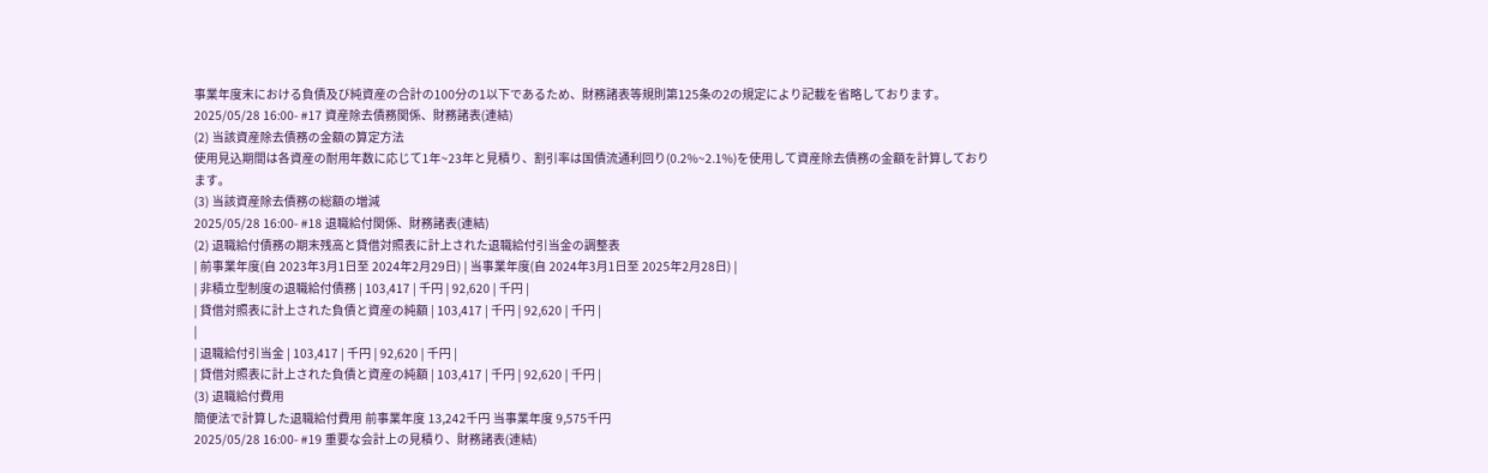事業年度末における負債及び純資産の合計の100分の1以下であるため、財務諸表等規則第125条の2の規定により記載を省略しております。
2025/05/28 16:00- #17 資産除去債務関係、財務諸表(連結)
(2) 当該資産除去債務の金額の算定方法
使用見込期間は各資産の耐用年数に応じて1年~23年と見積り、割引率は国債流通利回り(0.2%~2.1%)を使用して資産除去債務の金額を計算しております。
(3) 当該資産除去債務の総額の増減
2025/05/28 16:00- #18 退職給付関係、財務諸表(連結)
(2) 退職給付債務の期末残高と貸借対照表に計上された退職給付引当金の調整表
| 前事業年度(自 2023年3月1日至 2024年2月29日) | 当事業年度(自 2024年3月1日至 2025年2月28日) |
| 非積立型制度の退職給付債務 | 103,417 | 千円 | 92,620 | 千円 |
| 貸借対照表に計上された負債と資産の純額 | 103,417 | 千円 | 92,620 | 千円 |
|
| 退職給付引当金 | 103,417 | 千円 | 92,620 | 千円 |
| 貸借対照表に計上された負債と資産の純額 | 103,417 | 千円 | 92,620 | 千円 |
(3) 退職給付費用
簡便法で計算した退職給付費用 前事業年度 13,242千円 当事業年度 9,575千円
2025/05/28 16:00- #19 重要な会計上の見積り、財務諸表(連結)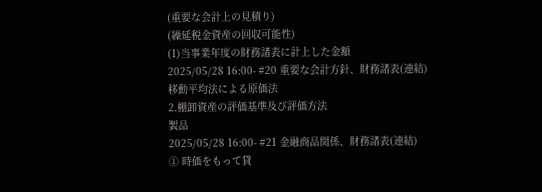(重要な会計上の見積り)
(繰延税金資産の回収可能性)
(1)当事業年度の財務諸表に計上した金額
2025/05/28 16:00- #20 重要な会計方針、財務諸表(連結)
移動平均法による原価法
2.棚卸資産の評価基準及び評価方法
製品
2025/05/28 16:00- #21 金融商品関係、財務諸表(連結)
① 時価をもって貸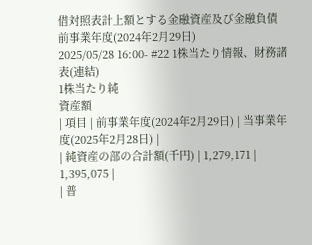借対照表計上額とする金融資産及び金融負債
前事業年度(2024年2月29日)
2025/05/28 16:00- #22 1株当たり情報、財務諸表(連結)
1株当たり純
資産額
| 項目 | 前事業年度(2024年2月29日) | 当事業年度(2025年2月28日) |
| 純資産の部の合計額(千円) | 1,279,171 | 1,395,075 |
| 普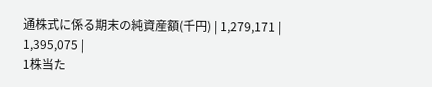通株式に係る期末の純資産額(千円) | 1,279,171 | 1,395,075 |
1株当た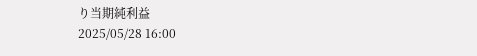り当期純利益
2025/05/28 16:00